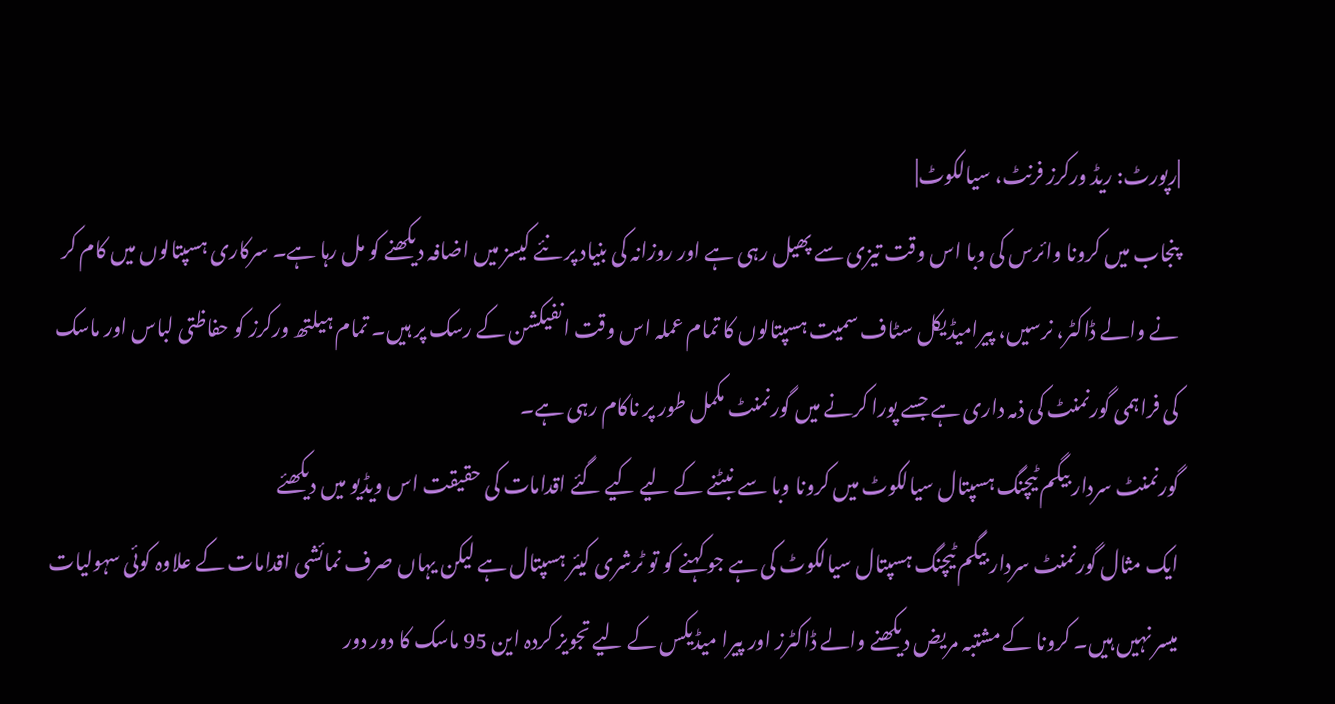|رپورٹ: ریڈ ورکرز فرنٹ، سیالکوٹ|
پنجاب میں کرونا وائرس کی وبا اس وقت تیزی سے پھیل رہی ہے اور روزانہ کی بنیاد پر نئے کیسز میں اضافہ دیکھنے کو مل رہا ہے۔ سرکاری ہسپتالوں میں کام کر نے والے ڈاکٹر، نرسیں، پیرامیڈیکل سٹاف سمیت ہسپتالوں کا تمام عملہ اس وقت انفیکشن کے رسک پر ہیں۔ تمام ہیلتھ ورکرز کو حفاظتی لباس اور ماسک کی فراہمی گورنمنٹ کی ذمہ داری ہے جسے پورا کرنے میں گورنمنٹ مکمل طور پر ناکام رہی ہے۔
گورنمنٹ سردار بیگم ٹیچنگ ہسپتال سیالکوٹ میں کرونا وبا سے نبٹنے کے لیے کیے گئے اقدامات کی حقیقت اس ویڈیو میں دیکھئے
ایک مثال گورنمنٹ سردار بیگم ٹیچنگ ہسپتال سیالکوٹ کی ہے جو کہنے کو تو ٹرشری کیئر ہسپتال ہے لیکن یہاں صرف نمائشی اقدامات کے علاوہ کوئی سہولیات میسر نہیں ہیں۔ کرونا کے مشتبہ مریض دیکھنے والے ڈاکٹرز اور پیرا میڈیکس کے لیے تجویز کردہ این 95 ماسک کا دور دور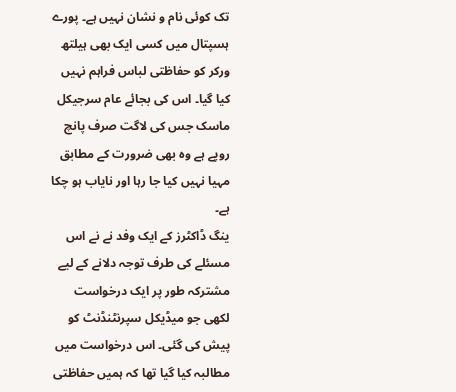تک کوئی نام و نشان نہیں ہے۔ پورے ہسپتال میں کسی ایک بھی ہیلتھ ورکر کو حفاظتی لباس فراہم نہیں کیا گیا۔ اس کی بجائے عام سرجیکل ماسک جس کی لاگت صرف پانچ روپے ہے وہ بھی ضرورت کے مطابق مہیا نہیں کیا جا رہا اور نایاب ہو چکا ہے۔
ینگ ڈاکٹرز کے ایک وفد نے نے اس مسئلے کی طرف توجہ دلانے کے لیے مشترکہ طور پر ایک درخواست لکھی جو میڈیکل سپرنٹنڈنٹ کو پیش کی گئی۔ اس درخواست میں مطالبہ کیا گیا تھا کہ ہمیں حفاظتی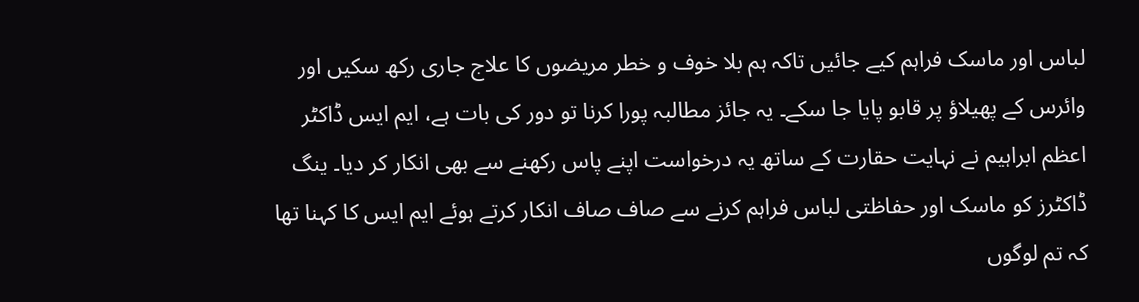لباس اور ماسک فراہم کیے جائیں تاکہ ہم بلا خوف و خطر مریضوں کا علاج جاری رکھ سکیں اور وائرس کے پھیلاؤ پر قابو پایا جا سکے۔ یہ جائز مطالبہ پورا کرنا تو دور کی بات ہے، ایم ایس ڈاکٹر اعظم ابراہیم نے نہایت حقارت کے ساتھ یہ درخواست اپنے پاس رکھنے سے بھی انکار کر دیا۔ ینگ ڈاکٹرز کو ماسک اور حفاظتی لباس فراہم کرنے سے صاف صاف انکار کرتے ہوئے ایم ایس کا کہنا تھا کہ تم لوگوں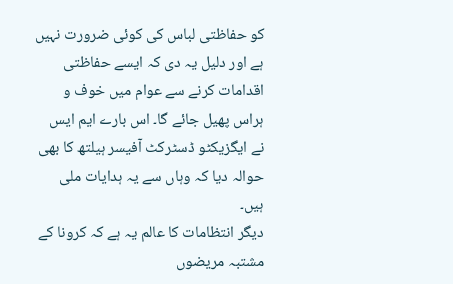کو حفاظتی لباس کی کوئی ضرورت نہیں ہے اور دلیل یہ دی کہ ایسے حفاظتی اقدامات کرنے سے عوام میں خوف و ہراس پھیل جائے گا۔ اس بارے ایم ایس نے ایگزیکٹو ڈسٹرکٹ آفیسر ہیلتھ کا بھی حوالہ دیا کہ وہاں سے یہ ہدایات ملی ہیں۔
دیگر انتظامات کا عالم یہ ہے کہ کرونا کے مشتبہ مریضوں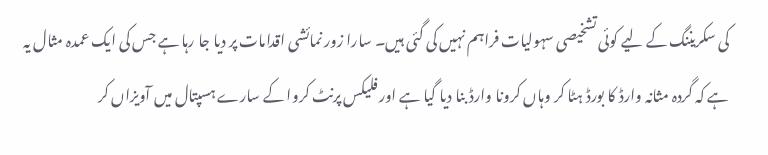کی سکریننگ کے لیے کوئی تشخیصی سہولیات فراہم نہیں کی گئی ہیں۔ سارا زور نمائشی اقدامات پر دیا جا رہا ہے جس کی ایک عمدہ مثال یہ ہے کہ گردہ مثانہ وارڈ کا بورڈ ہٹا کر وہاں کرونا وارڈ بنا دیا گیا ہے اور فلیکس پرنٹ کروا کے سارے ہسپتال میں آویزاں کر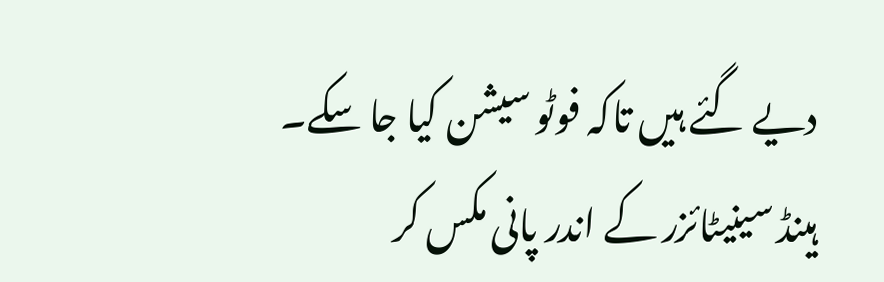دیے گئے ہیں تاکہ فوٹو سیشن کیا جا سکے۔ ہینڈ سینیٹائزر کے اندر پانی مکس کر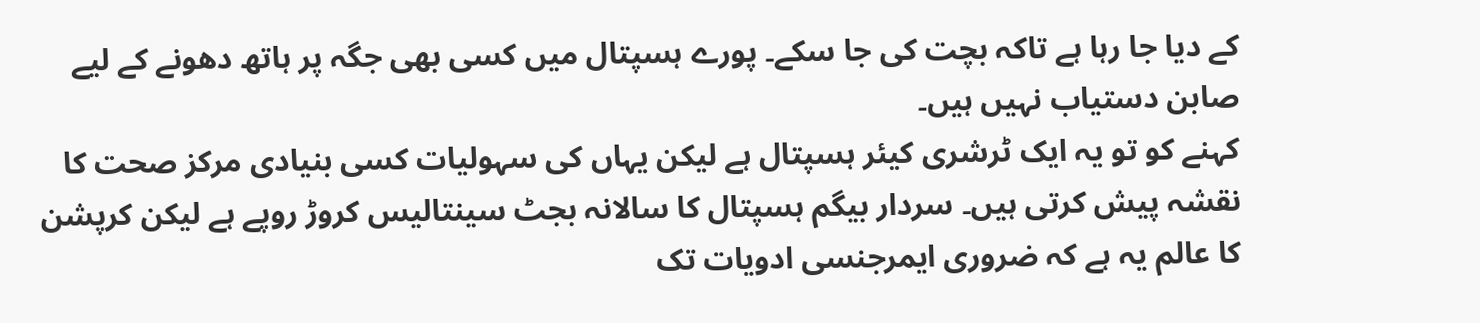کے دیا جا رہا ہے تاکہ بچت کی جا سکے۔ پورے ہسپتال میں کسی بھی جگہ پر ہاتھ دھونے کے لیے صابن دستیاب نہیں ہیں۔
کہنے کو تو یہ ایک ٹرشری کیئر ہسپتال ہے لیکن یہاں کی سہولیات کسی بنیادی مرکز صحت کا نقشہ پیش کرتی ہیں۔ سردار بیگم ہسپتال کا سالانہ بجٹ سینتالیس کروڑ روپے ہے لیکن کرپشن کا عالم یہ ہے کہ ضروری ایمرجنسی ادویات تک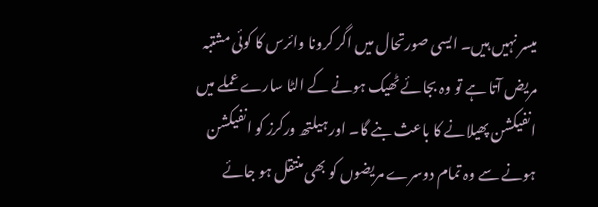میسر نہیں ہیں۔ ایسی صورتحال میں اگر کرونا وائرس کا کوئی مشتبہ مریض آتا ہے تو وہ بجائے ٹھیک ہونے کے الٹا سارے عملے میں انفیکشن پھیلانے کا باعث بنے گا۔ اور ہیلتھ ورکرز کو انفیکشن ہونے سے وہ تمام دوسرے مریضوں کو بھی منتقل ہو جائے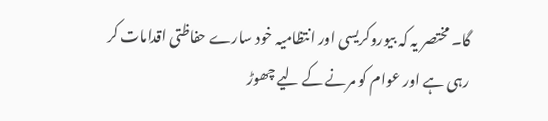گا۔ مختصر یہ کہ بیوروکریسی اور انتظامیہ خود سارے حفاظتی اقدامات کر رہی ہے اور عوام کو مرنے کے لیے چھوڑ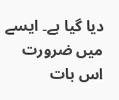دیا گیا ہے۔ ایسے میں ضرورت اس بات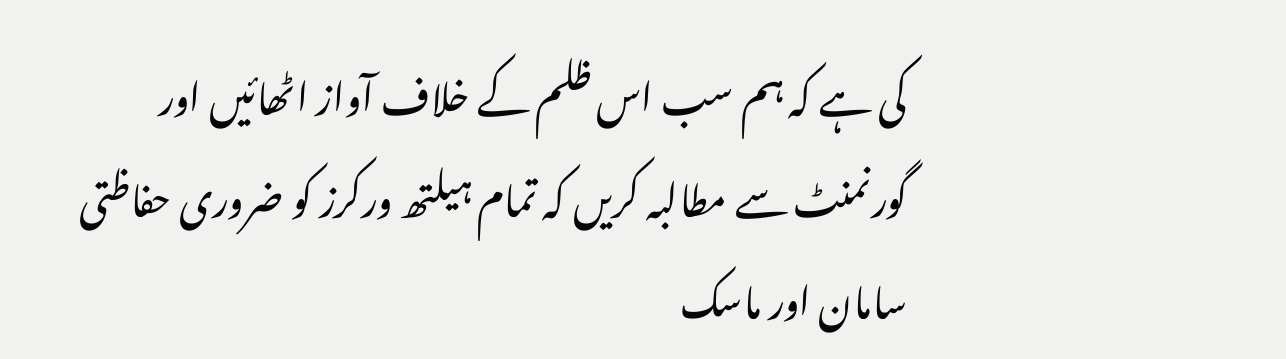کی ہے کہ ہم سب اس ظلم کے خلاف آواز اٹھائیں اور گورنمنٹ سے مطالبہ کریں کہ تمام ہیلتھ ورکرز کو ضروری حفاظتی سامان اور ماسک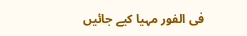فی الفور مہیا کیے جائیں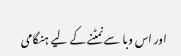اور اس وبا سے نمٹنے کے لیے ہنگامی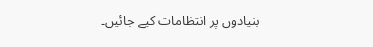بنیادوں پر انتظامات کیے جائیں۔